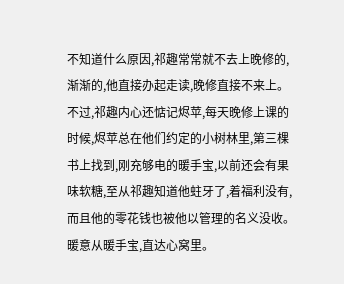不知道什么原因,祁趣常常就不去上晚修的,渐渐的,他直接办起走读,晚修直接不来上。不过,祁趣内心还惦记烬苹,每天晚修上课的时候,烬苹总在他们约定的小树林里,第三棵书上找到,刚充够电的暖手宝,以前还会有果味软糖,至从祁趣知道他蛀牙了,着福利没有,而且他的零花钱也被他以管理的名义没收。
暖意从暖手宝,直达心窝里。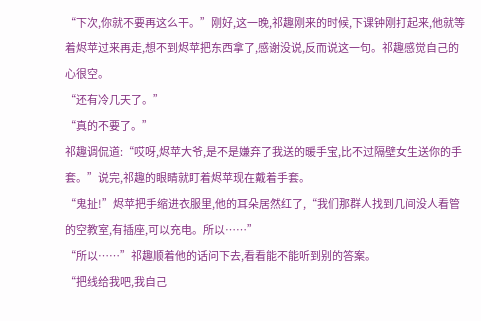“下次,你就不要再这么干。”刚好,这一晚,祁趣刚来的时候,下课钟刚打起来,他就等着烬苹过来再走,想不到烬苹把东西拿了,感谢没说,反而说这一句。祁趣感觉自己的心很空。
“还有冷几天了。”
“真的不要了。”
祁趣调侃道:“哎呀,烬苹大爷,是不是嫌弃了我送的暖手宝,比不过隔壁女生送你的手套。”说完,祁趣的眼睛就盯着烬苹现在戴着手套。
“鬼扯!”烬苹把手缩进衣服里,他的耳朵居然红了,“我们那群人找到几间没人看管的空教室,有插座,可以充电。所以……”
“所以……”祁趣顺着他的话问下去,看看能不能听到别的答案。
“把线给我吧,我自己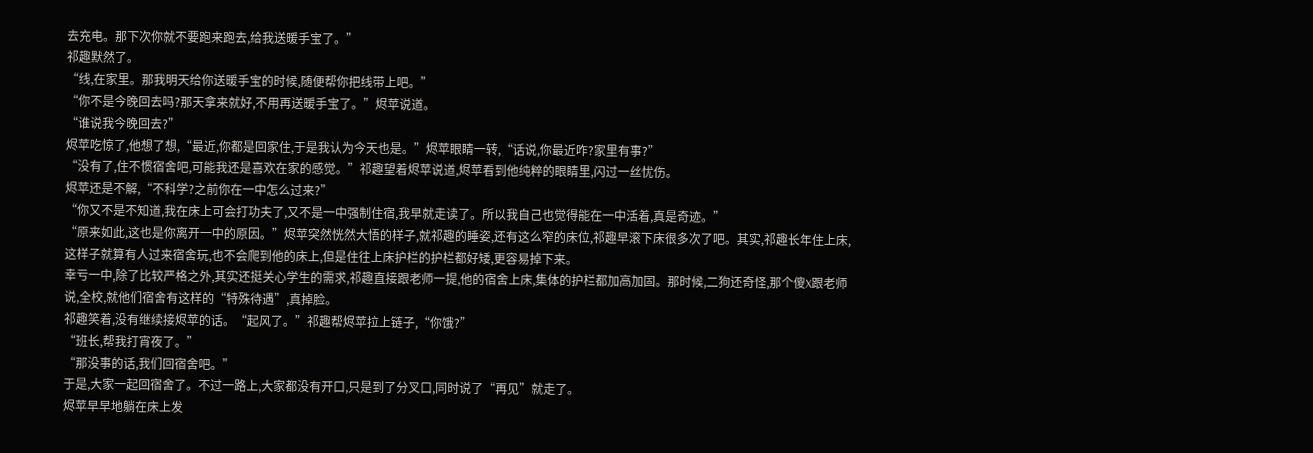去充电。那下次你就不要跑来跑去,给我送暖手宝了。”
祁趣默然了。
“线,在家里。那我明天给你送暖手宝的时候,随便帮你把线带上吧。”
“你不是今晚回去吗?那天拿来就好,不用再送暖手宝了。”烬苹说道。
“谁说我今晚回去?”
烬苹吃惊了,他想了想,“最近,你都是回家住,于是我认为今天也是。”烬苹眼睛一转,“话说,你最近咋?家里有事?”
“没有了,住不惯宿舍吧,可能我还是喜欢在家的感觉。”祁趣望着烬苹说道,烬苹看到他纯粹的眼睛里,闪过一丝忧伤。
烬苹还是不解,“不科学?之前你在一中怎么过来?”
“你又不是不知道,我在床上可会打功夫了,又不是一中强制住宿,我早就走读了。所以我自己也觉得能在一中活着,真是奇迹。”
“原来如此,这也是你离开一中的原因。”烬苹突然恍然大悟的样子,就祁趣的睡姿,还有这么窄的床位,祁趣早滚下床很多次了吧。其实,祁趣长年住上床,这样子就算有人过来宿舍玩,也不会爬到他的床上,但是住往上床护栏的护栏都好矮,更容易掉下来。
幸亏一中,除了比较严格之外,其实还挺关心学生的需求,祁趣直接跟老师一提,他的宿舍上床,集体的护栏都加高加固。那时候,二狗还奇怪,那个傻X跟老师说,全校,就他们宿舍有这样的“特殊待遇”,真掉脸。
祁趣笑着,没有继续接烬苹的话。“起风了。”祁趣帮烬苹拉上链子,“你饿?”
“班长,帮我打宵夜了。”
“那没事的话,我们回宿舍吧。”
于是,大家一起回宿舍了。不过一路上,大家都没有开口,只是到了分叉口,同时说了“再见”就走了。
烬苹早早地躺在床上发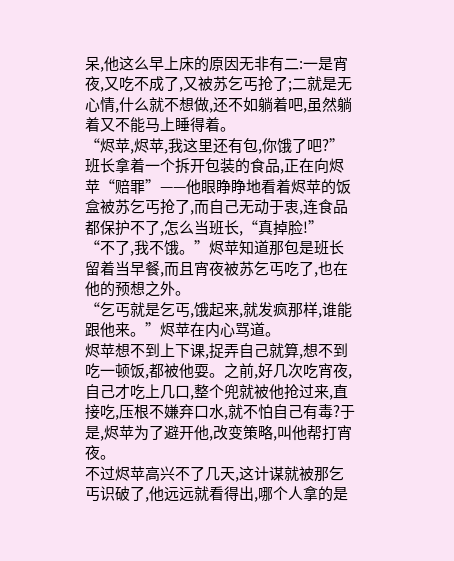呆,他这么早上床的原因无非有二:一是宵夜,又吃不成了,又被苏乞丐抢了;二就是无心情,什么就不想做,还不如躺着吧,虽然躺着又不能马上睡得着。
“烬苹,烬苹,我这里还有包,你饿了吧?”班长拿着一个拆开包装的食品,正在向烬苹“赔罪”——他眼睁睁地看着烬苹的饭盒被苏乞丐抢了,而自己无动于衷,连食品都保护不了,怎么当班长,“真掉脸!”
“不了,我不饿。”烬苹知道那包是班长留着当早餐,而且宵夜被苏乞丐吃了,也在他的预想之外。
“乞丐就是乞丐,饿起来,就发疯那样,谁能跟他来。”烬苹在内心骂道。
烬苹想不到上下课,捉弄自己就算,想不到吃一顿饭,都被他耍。之前,好几次吃宵夜,自己才吃上几口,整个兜就被他抢过来,直接吃,压根不嫌弃口水,就不怕自己有毒?于是,烬苹为了避开他,改变策略,叫他帮打宵夜。
不过烬苹高兴不了几天,这计谋就被那乞丐识破了,他远远就看得出,哪个人拿的是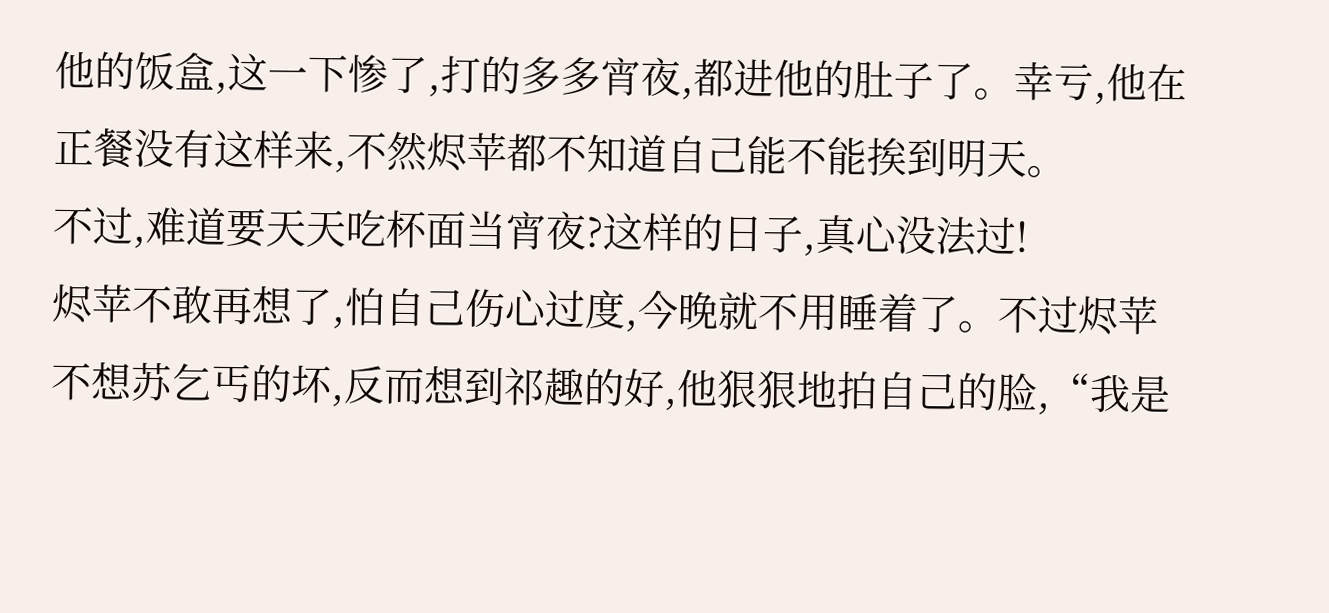他的饭盒,这一下惨了,打的多多宵夜,都进他的肚子了。幸亏,他在正餐没有这样来,不然烬苹都不知道自己能不能挨到明天。
不过,难道要天天吃杯面当宵夜?这样的日子,真心没法过!
烬苹不敢再想了,怕自己伤心过度,今晚就不用睡着了。不过烬苹不想苏乞丐的坏,反而想到祁趣的好,他狠狠地拍自己的脸,“我是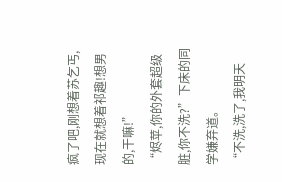疯了吧,刚想着苏乞丐,现在就想着祁趣!想男的,干嘛!”
“烬苹,你的外套超级脏,你不洗?”下床的同学嫌弃道。
“不洗,洗了,我明天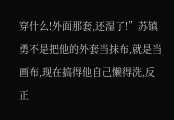穿什么!外面那套,还湿了!”苏镇勇不是把他的外套当抹布,就是当画布,现在搞得他自己懒得洗,反正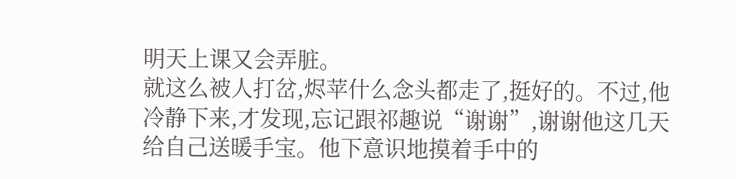明天上课又会弄脏。
就这么被人打岔,烬苹什么念头都走了,挺好的。不过,他冷静下来,才发现,忘记跟祁趣说“谢谢”,谢谢他这几天给自己送暖手宝。他下意识地摸着手中的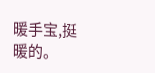暖手宝,挺暖的。